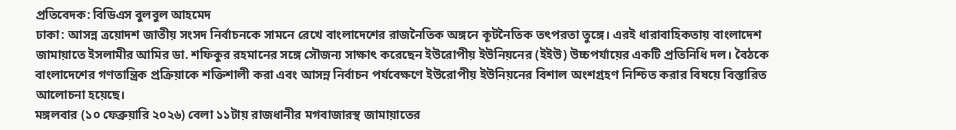প্রতিবেদক: বিডিএস বুলবুল আহমেদ
ঢাকা: আসন্ন ত্রয়োদশ জাতীয় সংসদ নির্বাচনকে সামনে রেখে বাংলাদেশের রাজনৈতিক অঙ্গনে কূটনৈতিক তৎপরতা তুঙ্গে। এরই ধারাবাহিকতায় বাংলাদেশ জামায়াতে ইসলামীর আমির ডা. শফিকুর রহমানের সঙ্গে সৌজন্য সাক্ষাৎ করেছেন ইউরোপীয় ইউনিয়নের (ইইউ) উচ্চপর্যায়ের একটি প্রতিনিধি দল। বৈঠকে বাংলাদেশের গণতান্ত্রিক প্রক্রিয়াকে শক্তিশালী করা এবং আসন্ন নির্বাচন পর্যবেক্ষণে ইউরোপীয় ইউনিয়নের বিশাল অংশগ্রহণ নিশ্চিত করার বিষয়ে বিস্তারিত আলোচনা হয়েছে।
মঙ্গলবার (১০ ফেব্রুয়ারি ২০২৬) বেলা ১১টায় রাজধানীর মগবাজারস্থ জামায়াতের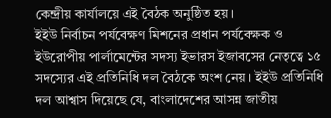কেন্দ্রীয় কার্যালয়ে এই বৈঠক অনুষ্ঠিত হয়।
ইইউ নির্বাচন পর্যবেক্ষণ মিশনের প্রধান পর্যবেক্ষক ও ইউরোপীয় পার্লামেন্টের সদস্য ইভারস ইজাবসের নেতৃত্বে ১৫ সদস্যের এই প্রতিনিধি দল বৈঠকে অংশ নেয়। ইইউ প্রতিনিধি দল আশ্বাস দিয়েছে যে, বাংলাদেশের আসন্ন জাতীয়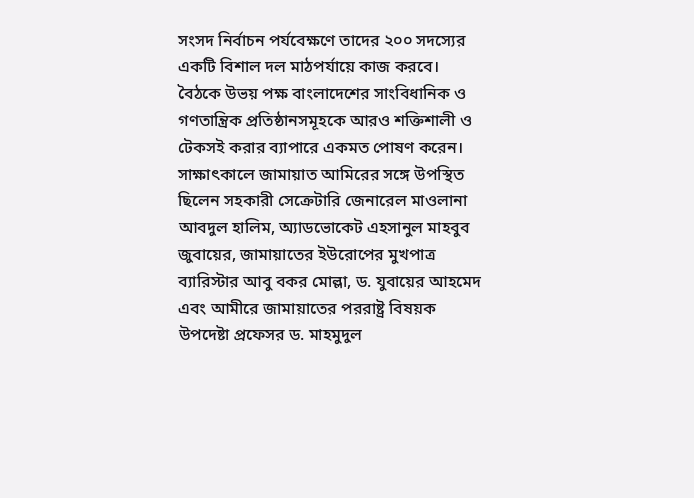সংসদ নির্বাচন পর্যবেক্ষণে তাদের ২০০ সদস্যের একটি বিশাল দল মাঠপর্যায়ে কাজ করবে। বৈঠকে উভয় পক্ষ বাংলাদেশের সাংবিধানিক ও গণতান্ত্রিক প্রতিষ্ঠানসমূহকে আরও শক্তিশালী ও টেকসই করার ব্যাপারে একমত পোষণ করেন।
সাক্ষাৎকালে জামায়াত আমিরের সঙ্গে উপস্থিত ছিলেন সহকারী সেক্রেটারি জেনারেল মাওলানা আবদুল হালিম, অ্যাডভোকেট এহসানুল মাহবুব জুবায়ের, জামায়াতের ইউরোপের মুখপাত্র ব্যারিস্টার আবু বকর মোল্লা, ড. যুবায়ের আহমেদ এবং আমীরে জামায়াতের পররাষ্ট্র বিষয়ক উপদেষ্টা প্রফেসর ড. মাহমুদুল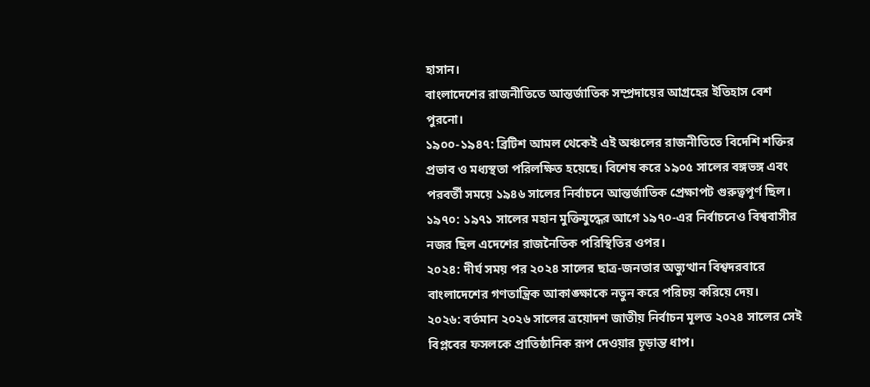হাসান।
বাংলাদেশের রাজনীতিতে আন্তর্জাতিক সম্প্রদায়ের আগ্রহের ইতিহাস বেশ পুরনো।
১৯০০-১৯৪৭: ব্রিটিশ আমল থেকেই এই অঞ্চলের রাজনীতিতে বিদেশি শক্তির প্রভাব ও মধ্যস্থতা পরিলক্ষিত হয়েছে। বিশেষ করে ১৯০৫ সালের বঙ্গভঙ্গ এবং পরবর্তী সময়ে ১৯৪৬ সালের নির্বাচনে আন্তর্জাতিক প্রেক্ষাপট গুরুত্বপূর্ণ ছিল।
১৯৭০: ১৯৭১ সালের মহান মুক্তিযুদ্ধের আগে ১৯৭০-এর নির্বাচনেও বিশ্ববাসীর নজর ছিল এদেশের রাজনৈতিক পরিস্থিতির ওপর।
২০২৪: দীর্ঘ সময় পর ২০২৪ সালের ছাত্র-জনতার অভ্যুত্থান বিশ্বদরবারে বাংলাদেশের গণতান্ত্রিক আকাঙ্ক্ষাকে নতুন করে পরিচয় করিয়ে দেয়।
২০২৬: বর্তমান ২০২৬ সালের ত্রয়োদশ জাতীয় নির্বাচন মূলত ২০২৪ সালের সেই বিপ্লবের ফসলকে প্রাতিষ্ঠানিক রূপ দেওয়ার চূড়ান্ত ধাপ।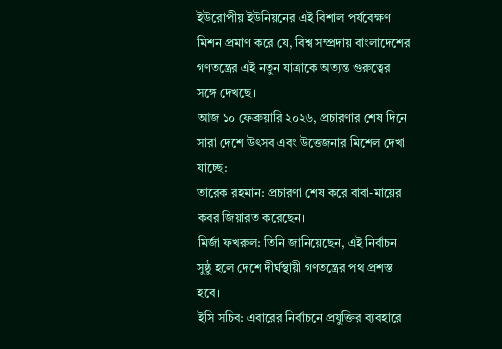ইউরোপীয় ইউনিয়নের এই বিশাল পর্যবেক্ষণ মিশন প্রমাণ করে যে, বিশ্ব সম্প্রদায় বাংলাদেশের গণতন্ত্রের এই নতুন যাত্রাকে অত্যন্ত গুরুত্বের সঙ্গে দেখছে।
আজ ১০ ফেব্রুয়ারি ২০২৬, প্রচারণার শেষ দিনে সারা দেশে উৎসব এবং উত্তেজনার মিশেল দেখা যাচ্ছে:
তারেক রহমান: প্রচারণা শেষ করে বাবা-মায়ের কবর জিয়ারত করেছেন।
মির্জা ফখরুল: তিনি জানিয়েছেন, এই নির্বাচন সুষ্ঠু হলে দেশে দীর্ঘস্থায়ী গণতন্ত্রের পথ প্রশস্ত হবে।
ইসি সচিব: এবারের নির্বাচনে প্রযুক্তির ব্যবহারে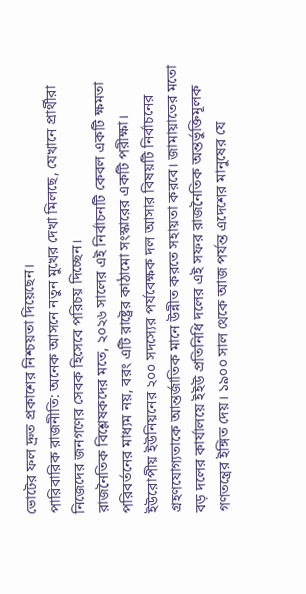ভোটের ফল দ্রুত প্রকাশের নিশ্চয়তা দিয়েছেন।
পারিবারিক রাজনীতি: অনেক আসনে নতুন মুখের দেখা মিলছে, যেখানে প্রার্থীরা নিজেদের জনগণের সেবক হিসেবে পরিচয় দিচ্ছেন।
রাজনৈতিক বিশ্লেষকদের মতে, ২০২৬ সালের এই নির্বাচনটি কেবল একটি ক্ষমতা পরিবর্তনের মাধ্যম নয়, বরং এটি রাষ্ট্রের কাঠামো সংস্কারের একটি পরীক্ষা। ইউরোপীয় ইউনিয়নের ২০০ সদস্যের পর্যবেক্ষক দল আসার বিষয়টি নির্বাচনের গ্রহণযোগ্যতাকে আন্তর্জাতিক মানে উন্নীত করতে সহায়তা করবে। জামায়াতের মতো বড় দলের কার্যালয়ে ইইউ প্রতিনিধি দলের এই সফর রাজনৈতিক অন্তর্ভুক্তিমূলক গণতন্ত্রের ইঙ্গিত দেয়। ১৯০০ সাল থেকে আজ পর্যন্ত এদেশের মানুষের যে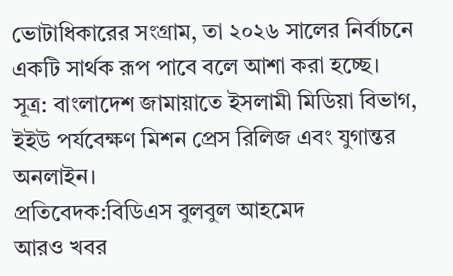ভোটাধিকারের সংগ্রাম, তা ২০২৬ সালের নির্বাচনে একটি সার্থক রূপ পাবে বলে আশা করা হচ্ছে।
সূত্র: বাংলাদেশ জামায়াতে ইসলামী মিডিয়া বিভাগ, ইইউ পর্যবেক্ষণ মিশন প্রেস রিলিজ এবং যুগান্তর অনলাইন।
প্রতিবেদক:বিডিএস বুলবুল আহমেদ
আরও খবর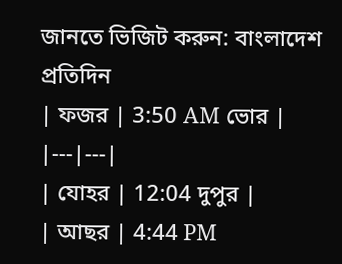জানতে ভিজিট করুন: বাংলাদেশ প্রতিদিন
| ফজর | 3:50 AM ভোর |
|---|---|
| যোহর | 12:04 দুপুর |
| আছর | 4:44 PM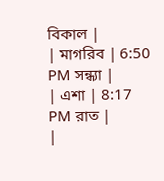বিকাল |
| মাগরিব | 6:50 PM সন্ধ্যা |
| এশা | 8:17 PM রাত |
|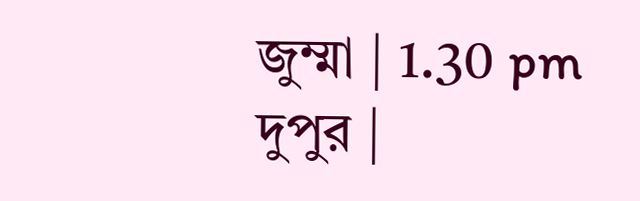জুম্মা | 1.30 pm দুপুর |